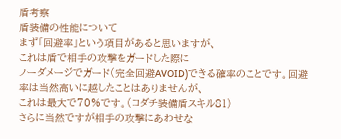盾考察
盾装備の性能について
まず「回避率」という項目があると思いますが、
これは盾で相手の攻撃をガードした際に
ノーダメージでガード(完全回避AVOID)できる確率のことです。回避率は当然高いに越したことはありませんが、
これは最大で70%です。(コダチ装備盾スキル81)
さらに当然ですが相手の攻撃にあわせな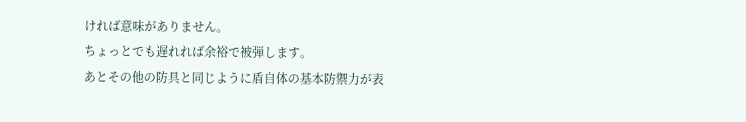ければ意味がありません。
ちょっとでも遅れれば余裕で被弾します。
あとその他の防具と同じように盾自体の基本防禦力が表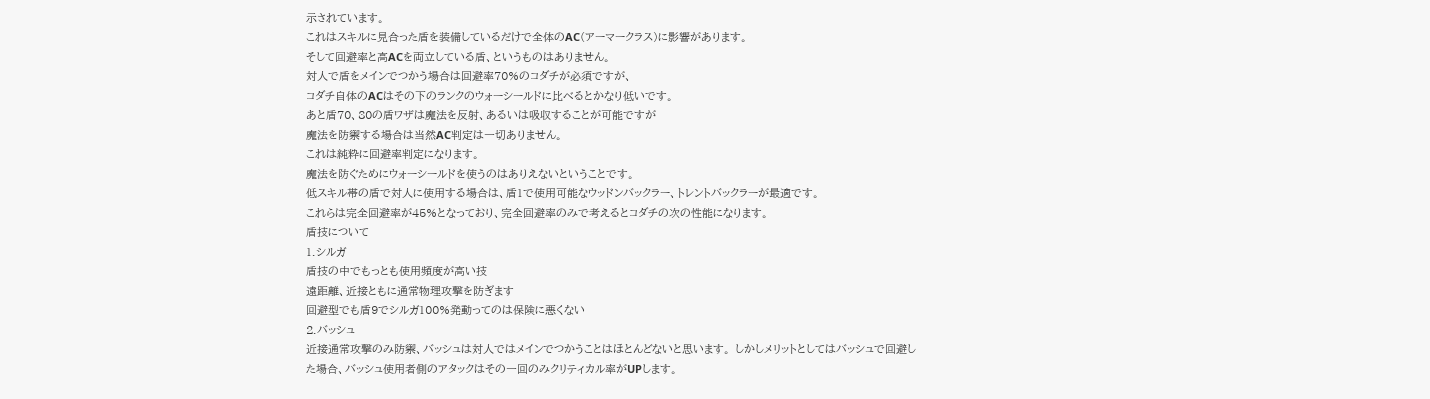示されています。
これはスキルに見合った盾を装備しているだけで全体のAC(アーマークラス)に影響があります。
そして回避率と高ACを両立している盾、というものはありません。
対人で盾をメインでつかう場合は回避率70%のコダチが必須ですが、
コダチ自体のACはその下のランクのウォーシールドに比べるとかなり低いです。
あと盾70、80の盾ワザは魔法を反射、あるいは吸収することが可能ですが
魔法を防禦する場合は当然AC判定は一切ありません。
これは純粋に回避率判定になります。
魔法を防ぐためにウォーシールドを使うのはありえないということです。
低スキル帯の盾で対人に使用する場合は、盾1で使用可能なウッドンバックラー、トレントバックラーが最適です。
これらは完全回避率が45%となっており、完全回避率のみで考えるとコダチの次の性能になります。
盾技について
1.シルガ
盾技の中でもっとも使用頻度が高い技
遠距離、近接ともに通常物理攻撃を防ぎます
回避型でも盾9でシルガ100%発動ってのは保険に悪くない
2.バッシュ
近接通常攻撃のみ防禦、バッシュは対人ではメインでつかうことはほとんどないと思います。 しかしメリットとしてはバッシュで回避した場合、バッシュ使用者側のアタックはその一回のみクリティカル率がUPします。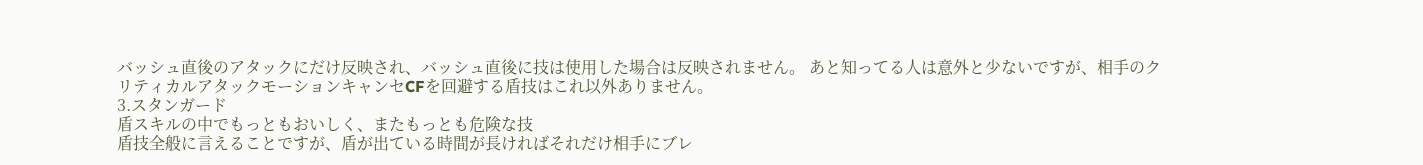バッシュ直後のアタックにだけ反映され、バッシュ直後に技は使用した場合は反映されません。 あと知ってる人は意外と少ないですが、相手のクリティカルアタックモーションキャンセCFを回避する盾技はこれ以外ありません。
3.スタンガード
盾スキルの中でもっともおいしく、またもっとも危険な技
盾技全般に言えることですが、盾が出ている時間が長ければそれだけ相手にブレ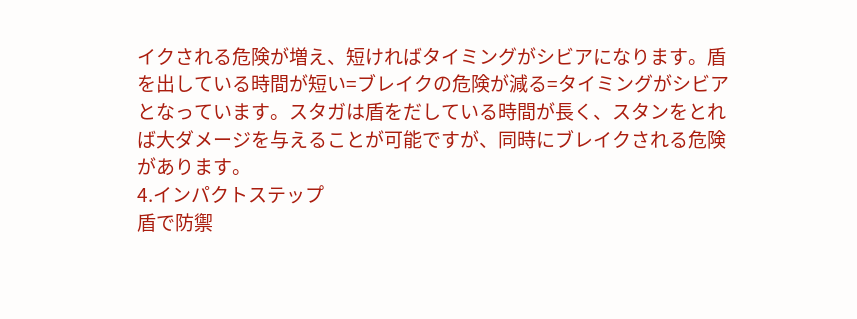イクされる危険が増え、短ければタイミングがシビアになります。盾を出している時間が短い=ブレイクの危険が減る=タイミングがシビア
となっています。スタガは盾をだしている時間が長く、スタンをとれば大ダメージを与えることが可能ですが、同時にブレイクされる危険があります。
4.インパクトステップ
盾で防禦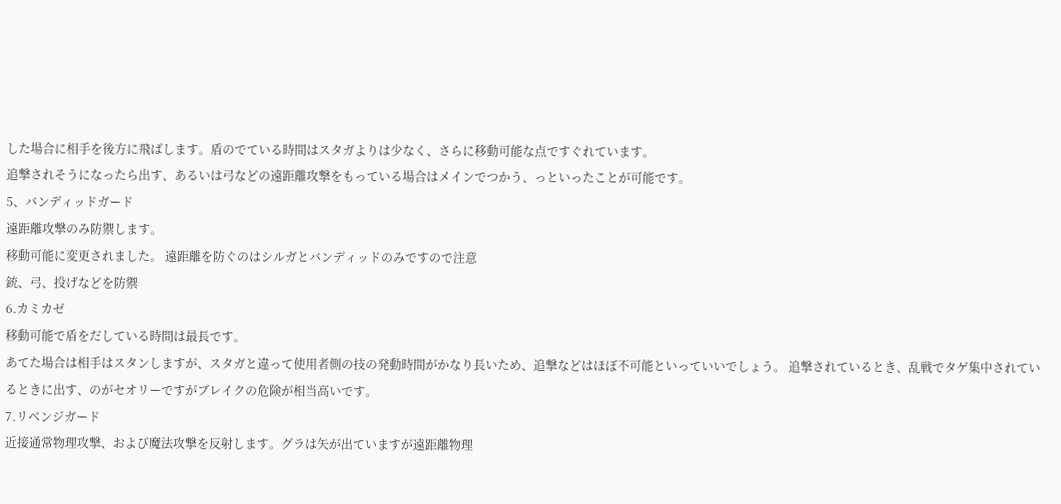した場合に相手を後方に飛ばします。盾のでている時間はスタガよりは少なく、さらに移動可能な点ですぐれています。
追撃されそうになったら出す、あるいは弓などの遠距離攻撃をもっている場合はメインでつかう、っといったことが可能です。
5、バンディッドガード
遠距離攻撃のみ防禦します。
移動可能に変更されました。 遠距離を防ぐのはシルガとバンディッドのみですので注意
銃、弓、投げなどを防禦
6.カミカゼ
移動可能で盾をだしている時間は最長です。
あてた場合は相手はスタンしますが、スタガと違って使用者側の技の発動時間がかなり長いため、追撃などはほぼ不可能といっていいでしょう。 追撃されているとき、乱戦でタゲ集中されているときに出す、のがセオリーですがブレイクの危険が相当高いです。
7.リベンジガード
近接通常物理攻撃、および魔法攻撃を反射します。グラは矢が出ていますが遠距離物理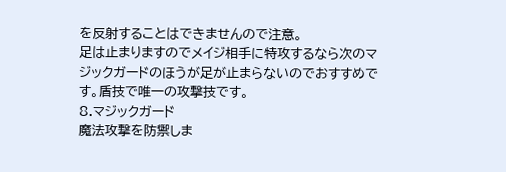を反射することはできませんので注意。
足は止まりますのでメイジ相手に特攻するなら次のマジックガードのほうが足が止まらないのでおすすめです。盾技で唯一の攻撃技です。
8.マジックガード
魔法攻撃を防禦しま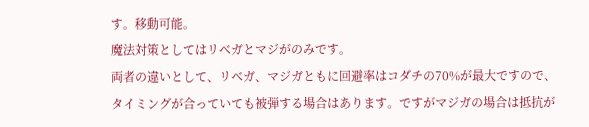す。移動可能。
魔法対策としてはリベガとマジがのみです。
両者の違いとして、リベガ、マジガともに回避率はコダチの70%が最大ですので、タイミングが合っていても被弾する場合はあります。ですがマジガの場合は抵抗が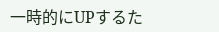一時的にUPするた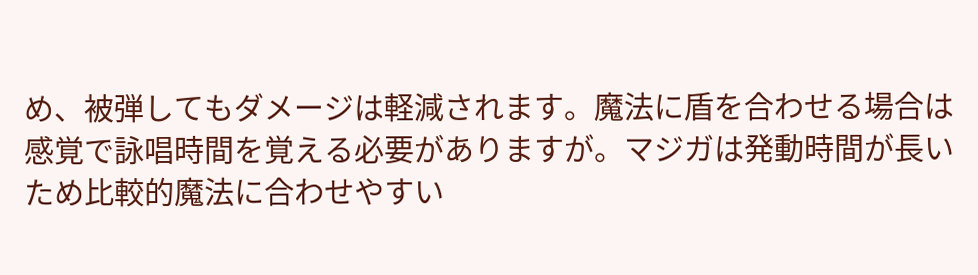め、被弾してもダメージは軽減されます。魔法に盾を合わせる場合は感覚で詠唱時間を覚える必要がありますが。マジガは発動時間が長いため比較的魔法に合わせやすい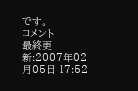です。
コメント
最終更新:2007年02月05日 17:52